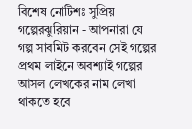বিশেষ নোটিশঃ সুপ্রিয় গল্পেরঝুরিয়ান - আপনারা যে গল্প সাবমিট করবেন সেই গল্পের প্রথম লাইনে অবশ্যাই গল্পের আসল লেখকের নাম লেখা থাকতে হবে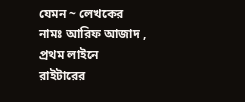যেমন ~ লেখকের নামঃ আরিফ আজাদ , প্রথম লাইনে রাইটারের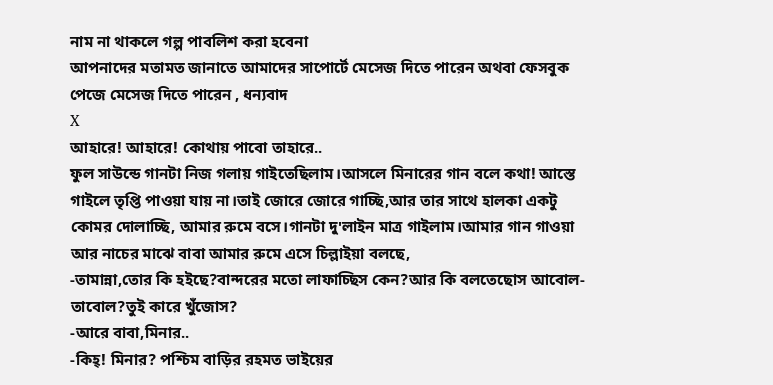নাম না থাকলে গল্প পাবলিশ করা হবেনা
আপনাদের মতামত জানাতে আমাদের সাপোর্টে মেসেজ দিতে পারেন অথবা ফেসবুক পেজে মেসেজ দিতে পারেন , ধন্যবাদ
X
আহারে! আহারে! কোথায় পাবো তাহারে..
ফুল সাউন্ডে গানটা নিজ গলায় গাইতেছিলাম।আসলে মিনারের গান বলে কথা! আস্তে গাইলে তৃপ্তি পাওয়া যায় না।তাই জোরে জোরে গাচ্ছি,আর তার সাথে হালকা একটু কোমর দোলাচ্ছি, আমার রুমে বসে।গানটা দু'লাইন মাত্র গাইলাম।আমার গান গাওয়া আর নাচের মাঝে বাবা আমার রুমে এসে চিল্লাইয়া বলছে,
-তামান্না,তোর কি হইছে?বান্দরের মতো লাফাচ্ছিস কেন?আর কি বলতেছোস আবোল-তাবোল?তুই কারে খুঁজোস?
-আরে বাবা,মিনার..
-কিহ্! মিনার? পশ্চিম বাড়ির রহমত ভাইয়ের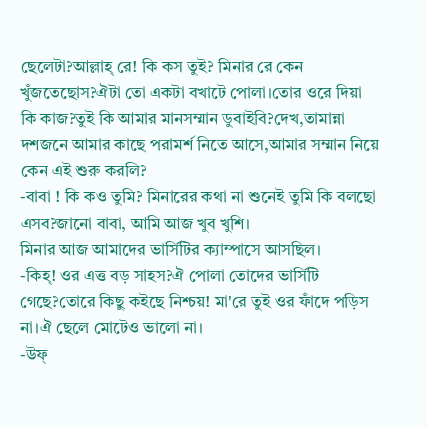ছেলেটা?আল্লাহ্ রে! কি কস তুই? মিনার রে কেন খুঁজতেছোস?ঐটা তো একটা বখাটে পোলা।তোর ওরে দিয়া কি কাজ?তুই কি আমার মানসম্মান ডুবাইবি?দেখ,তামান্না দশজনে আমার কাছে পরামর্শ নিতে আসে,আমার সম্মান নিয়ে কেন এই শুরু করলি?
-বাবা ! কি কও তুমি? মিনারের কথা না শুনেই তুমি কি বলছো এসব?জানো বাবা, আমি আজ খুব খুশি।
মিনার আজ আমাদের ভার্সিটির ক্যাম্পাসে আসছিল।
-কিহ্! ওর এত্ত বড় সাহস?ঐ পোলা তোদের ভার্সিটি গেছে?তোরে কিছু কইছে নিশ্চয়! মা'রে তুই ওর ফাঁদে পড়িস না।ঐ ছেলে মোটেও ভালো না।
-উফ্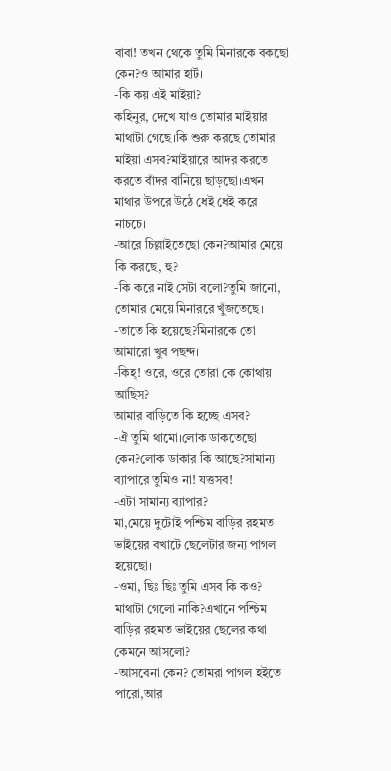বাবা! তখন থেকে তুমি মিনারকে বকছো কেন?ও আমার হার্ট।
-কি কয় এই মাইয়া?
কহিনুর, দেখে যাও তোমার মাইয়ার মাথাটা গেছে।কি শুরু করছে তোমার মাইয়া এসব?মাইয়ারে আদর করতে করতে বাঁদর বানিয়ে ছাড়ছো।এখন মাথার উপরে উঠে ধেই ধেই করে নাচচে।
-আরে চিল্লাইতেছো কেন?আমার মেয়ে কি করছে, হু?
-কি করে নাই সেটা বলো?তুমি জানো, তোমার মেয়ে মিনাররে খুঁজতেছে।
-তাতে কি হয়েছে?মিনারকে তো আমারো খুব পছন্দ।
-কিহ্! ওরে, ওরে তোরা কে কোথায় আছিস?
আমার বাড়িতে কি হচ্ছে এসব?
-ঐ তুমি থামো।লোক ডাকতেছো কেন?লোক ডাকার কি আছে?সামান্য ব্যাপারে তুমিও না! যত্তসব!
-এটা সামান্য ব্যাপার?
মা,মেয়ে দুটোই পশ্চিম বাড়ির রহমত ভাইয়ের বখাটে ছেলেটার জন্য পাগল হয়েছো।
-ওমা, ছিঃ ছিঃ তুমি এসব কি কও?
মাথাটা গেলো নাকি?এখানে পশ্চিম বাড়ির রহমত ভাইয়ের ছেলের কথা কেমনে আসলো?
-আসবেনা কেন? তোমরা পাগল হইতে পারো,আর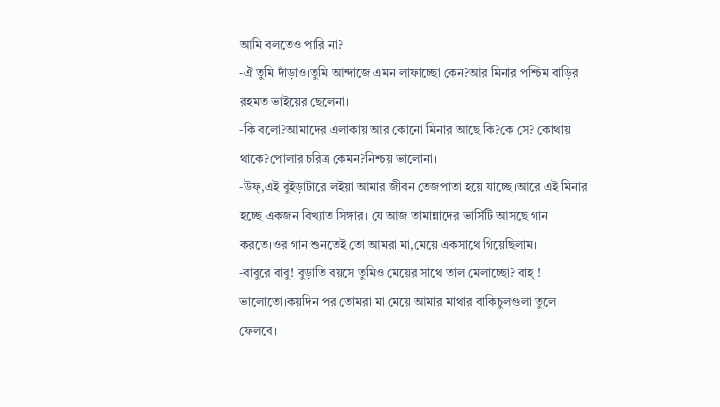আমি বলতেও পারি না?
-ঐ তুমি দাঁড়াও।তুমি আন্দাজে এমন লাফাচ্ছো কেন?আর মিনার পশ্চিম বাড়ির রহমত ভাইয়ের ছেলেনা।
-কি বলো?আমাদের এলাকায় আর কোনো মিনার আছে কি?কে সে? কোথায় থাকে?পোলার চরিত্র কেমন?নিশ্চয় ভালোনা।
-উফ্,এই বুইড়াটারে লইয়া আমার জীবন তেজপাতা হয়ে যাচ্ছে।আরে এই মিনার হচ্ছে একজন বিখ্যাত সিঙ্গার। যে আজ তামান্নাদের ভার্সিটি আসছে গান করতে।ওর গান শুনতেই তো আমরা মা,মেয়ে একসাথে গিয়েছিলাম।
-বাবুরে বাবু! বুড়াতি বয়সে তুমিও মেয়ের সাথে তাল মেলাচ্ছো? বাহ্ ! ভালোতো।কয়দিন পর তোমরা মা মেয়ে আমার মাথার বাকিচুলগুলা তুলে ফেলবে।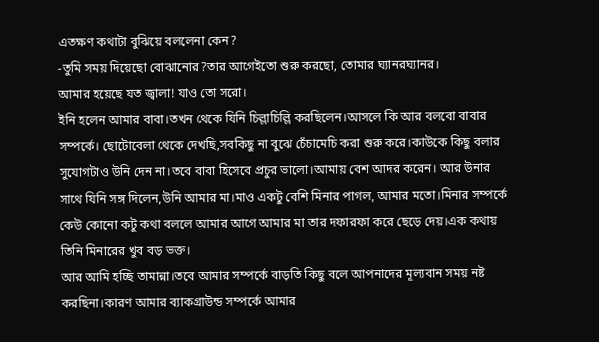এতক্ষণ কথাটা বুঝিয়ে বললেনা কেন?
-তুমি সময় দিয়েছো বোঝানোর?তার আগেইতো শুরু করছো, তোমার ঘ্যানরঘ্যানর।
আমার হয়েছে যত জ্বালা! যাও তো সরো।
ইনি হলেন আমার বাবা।তখন থেকে যিনি চিল্লাচিল্লি করছিলেন।আসলে কি আর বলবো বাবার সম্পর্কে। ছোটোবেলা থেকে দেখছি,সবকিছু না বুঝে চেঁচামেচি করা শুরু করে।কাউকে কিছু বলার সুযোগটাও উনি দেন না।তবে বাবা হিসেবে প্রচুর ভালো।আমায় বেশ আদর করেন। আর উনার সাথে যিনি সঙ্গ দিলেন,উনি আমার মা।মাও একটু বেশি মিনার পাগল, আমার মতো।মিনার সম্পর্কে কেউ কোনো কটু কথা বললে আমার আগে আমার মা তার দফারফা করে ছেড়ে দেয়।এক কথায় তিনি মিনারের খুব বড় ভক্ত।
আর আমি হচ্ছি তামান্না।তবে আমার সম্পর্কে বাড়তি কিছু বলে আপনাদের মূল্যবান সময় নষ্ট করছিনা।কারণ আমার ব্যাকগ্রাউন্ড সম্পর্কে আমার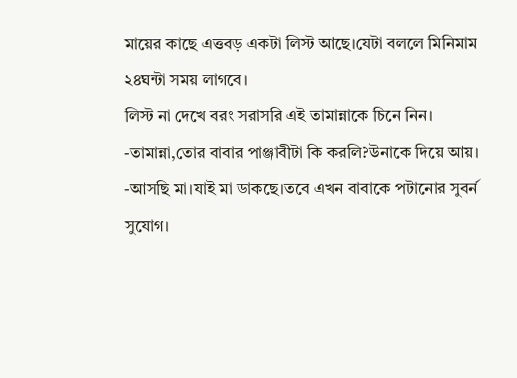মায়ের কাছে এত্তবড় একটা লিস্ট আছে।যেটা বললে মিনিমাম ২৪ঘন্টা সময় লাগবে।
লিস্ট না দেখে বরং সরাসরি এই তামান্নাকে চিনে নিন।
-তামান্না,তোর বাবার পাঞ্জাবীটা কি করলি?উনাকে দিয়ে আয়।
-আসছি মা।যাই মা ডাকছে।তবে এখন বাবাকে পটানোর সুবর্ন সুযোগ।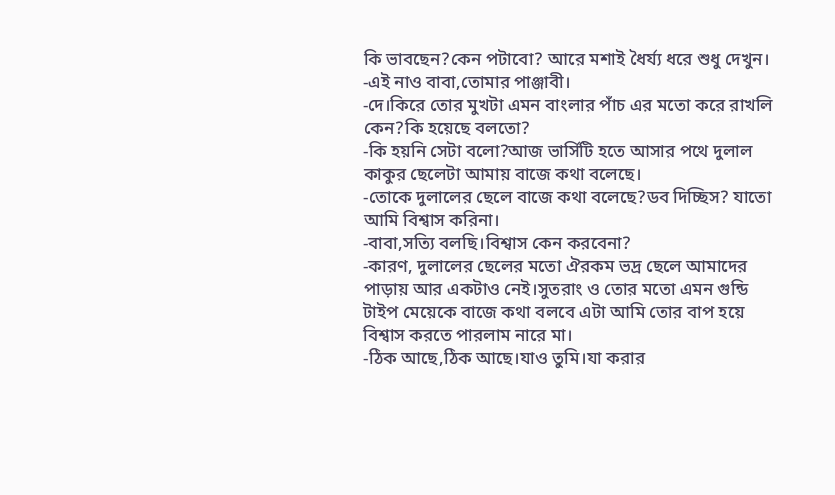কি ভাবছেন?কেন পটাবো? আরে মশাই ধৈর্য্য ধরে শুধু দেখুন।
-এই নাও বাবা,তোমার পাঞ্জাবী।
-দে।কিরে তোর মুখটা এমন বাংলার পাঁচ এর মতো করে রাখলি কেন?কি হয়েছে বলতো?
-কি হয়নি সেটা বলো?আজ ভার্সিটি হতে আসার পথে দুলাল কাকুর ছেলেটা আমায় বাজে কথা বলেছে।
-তোকে দুলালের ছেলে বাজে কথা বলেছে?ডব দিচ্ছিস? যাতো আমি বিশ্বাস করিনা।
-বাবা,সত্যি বলছি।বিশ্বাস কেন করবেনা?
-কারণ, দুলালের ছেলের মতো ঐরকম ভদ্র ছেলে আমাদের পাড়ায় আর একটাও নেই।সুতরাং ও তোর মতো এমন গুন্ডি টাইপ মেয়েকে বাজে কথা বলবে এটা আমি তোর বাপ হয়ে বিশ্বাস করতে পারলাম নারে মা।
-ঠিক আছে,ঠিক আছে।যাও তুমি।যা করার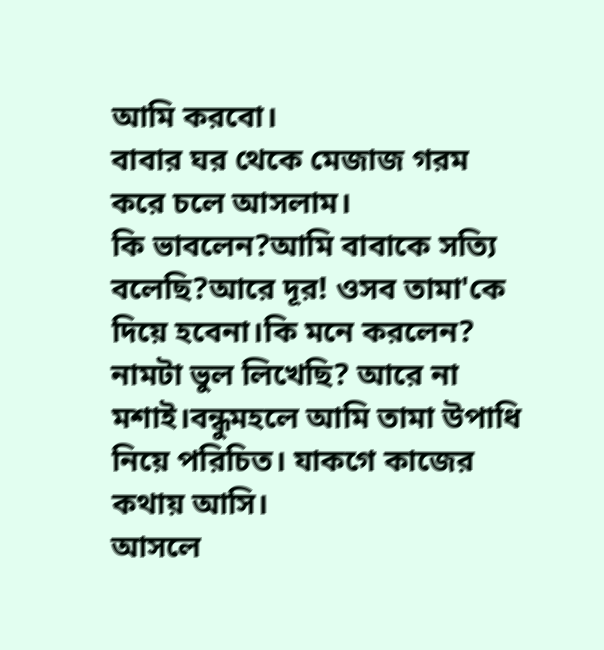আমি করবো।
বাবার ঘর থেকে মেজাজ গরম করে চলে আসলাম।
কি ভাবলেন?আমি বাবাকে সত্যি বলেছি?আরে দূর! ওসব তামা'কে দিয়ে হবেনা।কি মনে করলেন? নামটা ভুল লিখেছি? আরে না মশাই।বন্ধুমহলে আমি তামা উপাধি নিয়ে পরিচিত। যাকগে কাজের কথায় আসি।
আসলে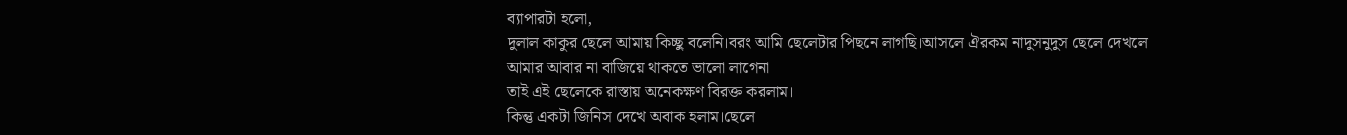ব্যাপারটা হলো,
দুলাল কাকুর ছেলে আমায় কিচ্ছু বলেনি।বরং আমি ছেলেটার পিছনে লাগছি।আসলে ঐরকম নাদুসনুদুস ছেলে দেখলে আমার আবার না বাজিয়ে থাকতে ভালো লাগেনা
তাই এই ছেলেকে রাস্তায় অনেকক্ষণ বিরক্ত করলাম।
কিন্তু একটা জিনিস দেখে অবাক হলাম।ছেলে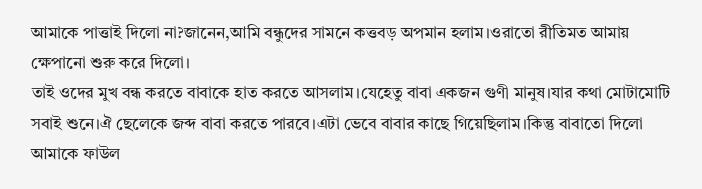আমাকে পাত্তাই দিলো না?জানেন,আমি বন্ধুদের সামনে কত্তবড় অপমান হলাম।ওরাতো রীতিমত আমায় ক্ষেপানো শুরু করে দিলো।
তাই ওদের মুখ বন্ধ করতে বাবাকে হাত করতে আসলাম।যেহেতু বাবা একজন গুণী মানুষ।যার কথা মোটামোটি সবাই শুনে।ঐ ছেলেকে জব্দ বাবা করতে পারবে।এটা ভেবে বাবার কাছে গিয়েছিলাম।কিন্তু বাবাতো দিলো আমাকে ফাউল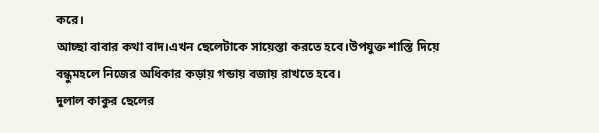করে।
আচ্ছা বাবার কথা বাদ।এখন ছেলেটাকে সায়েস্তা করতে হবে।উপযুক্ত শাস্তি দিয়ে বন্ধুমহলে নিজের অধিকার কড়ায় গন্ডায় বজায় রাখতে হবে।
দুলাল কাকুর ছেলের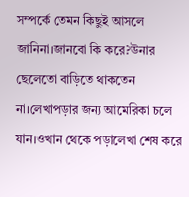সম্পর্কে তেমন কিছুই আসলে জানিনা।জানবো কি করে?উনার ছেলেতো বাড়িতে থাকতেন না।লেখাপড়ার জন্য আমেরিকা চলে যান।ওখান থেকে পড়ালেখা শেষ করে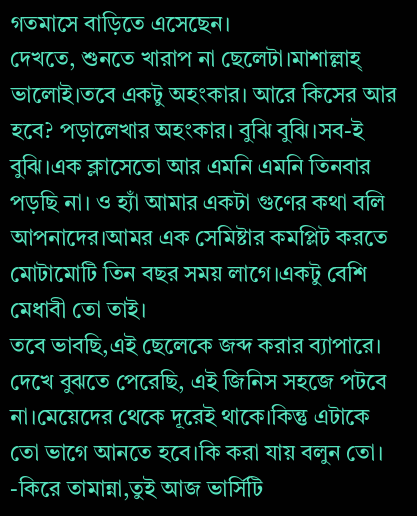গতমাসে বাড়িতে এসেছেন।
দেখতে, শুনতে খারাপ না ছেলেটা।মাশাল্লাহ্ ভালোই।তবে একটু অহংকার। আরে কিসের আর হবে? পড়ালেখার অহংকার। বুঝি বুঝি।সব-ই বুঝি।এক ক্লাসেতো আর এমনি এমনি তিনবার পড়ছি না। ও হ্যাঁ আমার একটা গুণের কথা বলি আপনাদের।আমর এক সেমিষ্টার কমপ্লিট করতে মোটামোটি তিন বছর সময় লাগে।একটু বেশি মেধাবী তো তাই।
তবে ভাবছি,এই ছেলেকে জব্দ করার ব্যাপারে। দেখে বুঝতে পেরেছি, এই জিনিস সহজে পটবে না।মেয়েদের থেকে দূরেই থাকে।কিন্তু এটাকে তো ভাগে আনতে হবে।কি করা যায় বলুন তো।
-কিরে তামান্না,তুই আজ ভার্সিটি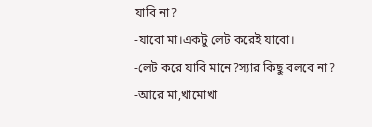যাবি না?
-যাবো মা।একটু লেট করেই যাবো।
-লেট করে যাবি মানে?স্যার কিছু বলবে না?
-আরে মা,খামোখা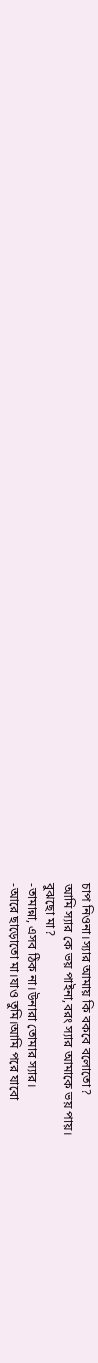চাপ নিওনা।স্যার আমায় কি বকবে বলোতো?
আমি স্যার কে ভয় পাইনা,বরং স্যার আমাকে ভয় পায়।
বুঝছো মা?
-তামান্না, এসব ঠিক না।উনারা তোমার স্যার।
-আরে ছাড়োতো মা।যাও তুমি।আমি পরে যাবো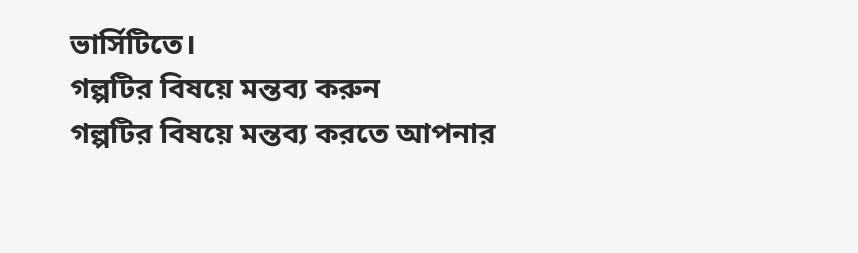ভার্সিটিতে।
গল্পটির বিষয়ে মন্তব্য করুন
গল্পটির বিষয়ে মন্তব্য করতে আপনার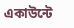একাউন্টে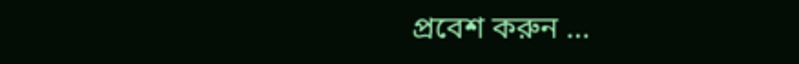প্রবেশ করুন ...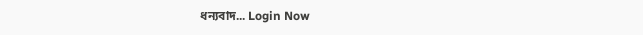ধন্যবাদ... Login Now